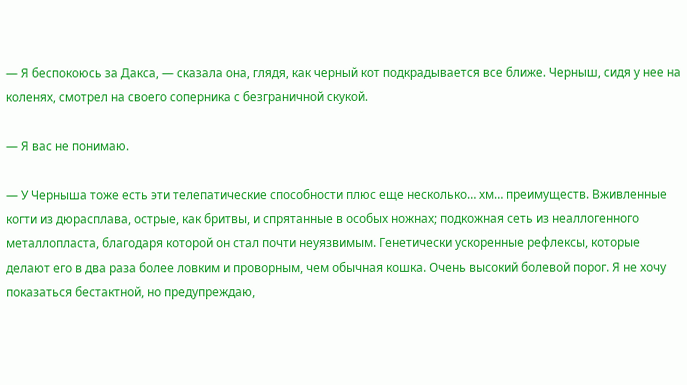— Я беспокоюсь за Дакса, — сказала она, глядя, как черный кот подкрадывается все ближе. Черныш, сидя у нее на коленях, смотрел на своего соперника с безграничной скукой.

— Я вас не понимаю.

— У Черныша тоже есть эти телепатические способности плюс еще несколько… хм… преимуществ. Вживленные когти из дюрасплава, острые, как бритвы, и спрятанные в особых ножнах; подкожная сеть из неаллогенного металлопласта, благодаря которой он стал почти неуязвимым. Генетически ускоренные рефлексы, которые делают его в два раза более ловким и проворным, чем обычная кошка. Очень высокий болевой порог. Я не хочу показаться бестактной, но предупреждаю,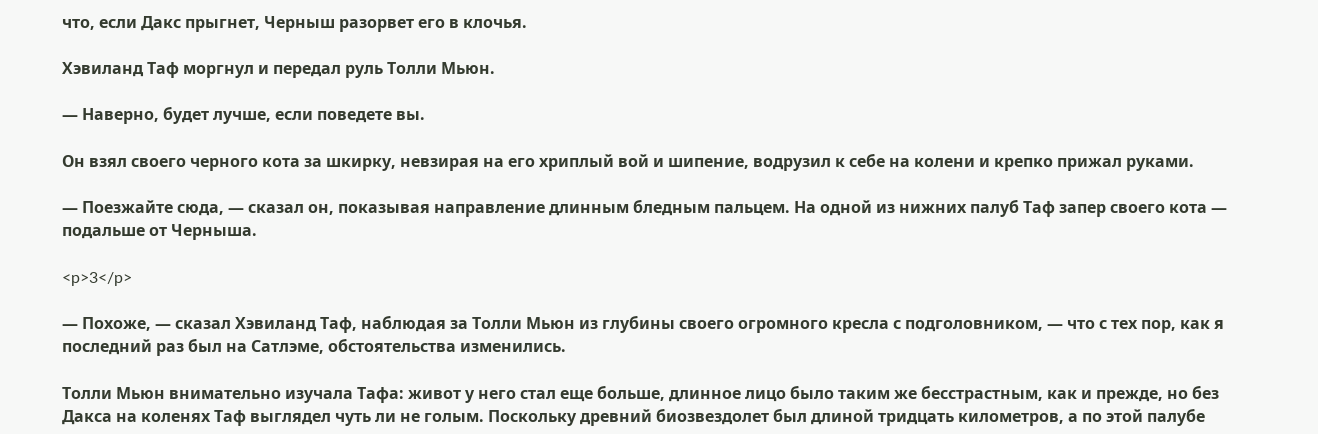что, если Дакс прыгнет, Черныш разорвет его в клочья.

Хэвиланд Таф моргнул и передал руль Толли Мьюн.

— Наверно, будет лучше, если поведете вы.

Он взял своего черного кота за шкирку, невзирая на его хриплый вой и шипение, водрузил к себе на колени и крепко прижал руками.

— Поезжайте сюда, — сказал он, показывая направление длинным бледным пальцем. На одной из нижних палуб Таф запер своего кота — подальше от Черныша.

<p>3</p>

— Похоже, — сказал Хэвиланд Таф, наблюдая за Толли Мьюн из глубины своего огромного кресла с подголовником, — что с тех пор, как я последний раз был на Сатлэме, обстоятельства изменились.

Толли Мьюн внимательно изучала Тафа: живот у него стал еще больше, длинное лицо было таким же бесстрастным, как и прежде, но без Дакса на коленях Таф выглядел чуть ли не голым. Поскольку древний биозвездолет был длиной тридцать километров, а по этой палубе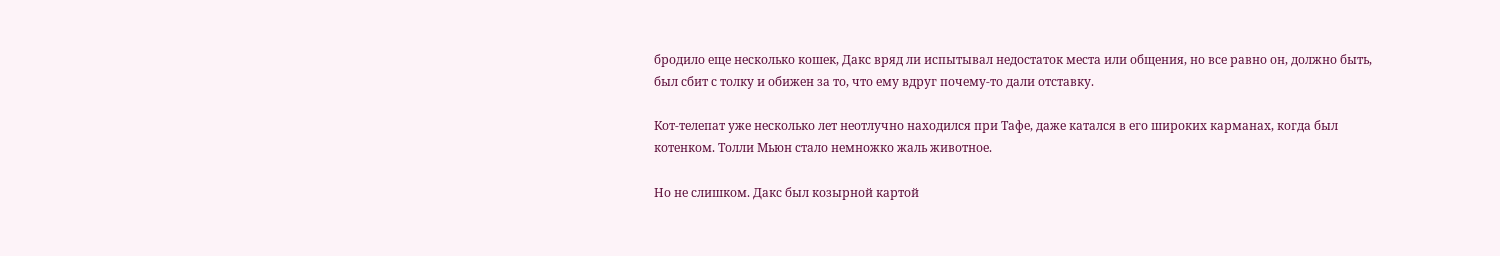бродило еще несколько кошек, Дакс вряд ли испытывал недостаток места или общения, но все равно он, должно быть, был сбит с толку и обижен за то, что ему вдруг почему-то дали отставку.

Кот-телепат уже несколько лет неотлучно находился при Тафе, даже катался в его широких карманах, когда был котенком. Толли Мьюн стало немножко жаль животное.

Но не слишком. Дакс был козырной картой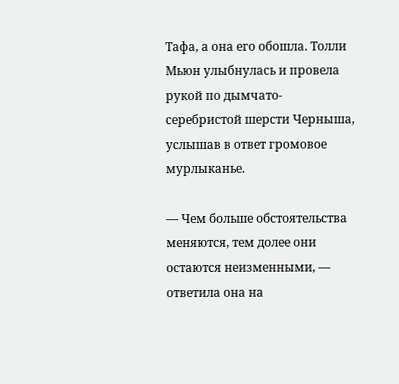Тафа, а она его обошла. Толли Мьюн улыбнулась и провела рукой по дымчато-серебристой шерсти Черныша, услышав в ответ громовое мурлыканье.

— Чем больше обстоятельства меняются, тем долее они остаются неизменными, — ответила она на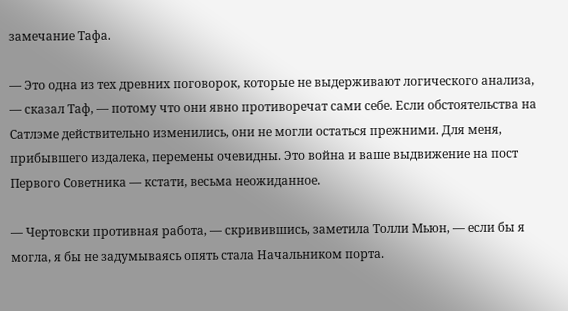замечание Тафа.

— Это одна из тех древних поговорок, которые не выдерживают логического анализа, — сказал Таф, — потому что они явно противоречат сами себе. Если обстоятельства на Сатлэме действительно изменились, они не могли остаться прежними. Для меня, прибывшего издалека, перемены очевидны. Это война и ваше выдвижение на пост Первого Советника — кстати, весьма неожиданное.

— Чертовски противная работа, — скривившись, заметила Толли Мьюн, — если бы я могла, я бы не задумываясь опять стала Начальником порта.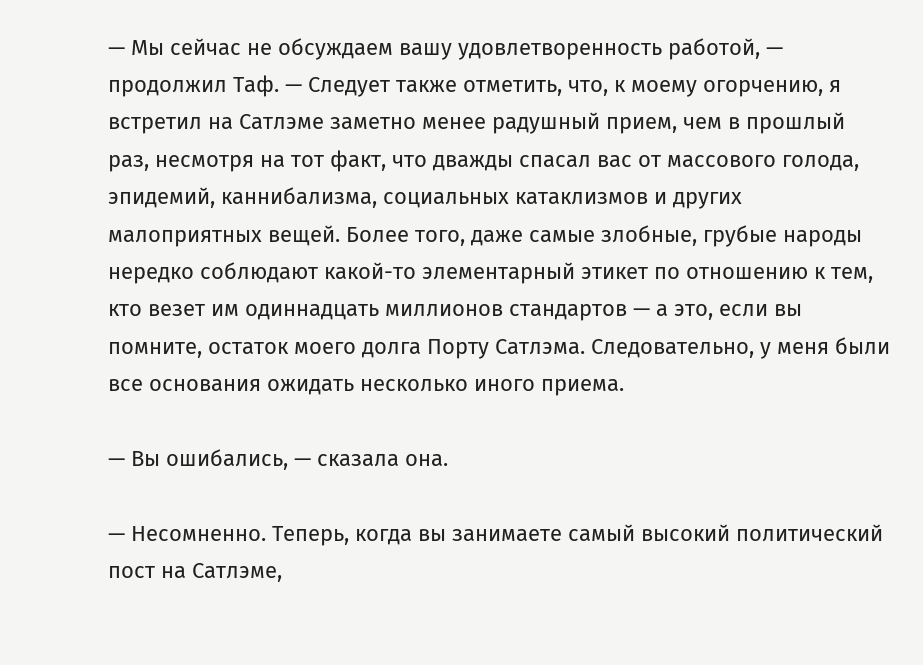— Мы сейчас не обсуждаем вашу удовлетворенность работой, — продолжил Таф. — Следует также отметить, что, к моему огорчению, я встретил на Сатлэме заметно менее радушный прием, чем в прошлый раз, несмотря на тот факт, что дважды спасал вас от массового голода, эпидемий, каннибализма, социальных катаклизмов и других малоприятных вещей. Более того, даже самые злобные, грубые народы нередко соблюдают какой-то элементарный этикет по отношению к тем, кто везет им одиннадцать миллионов стандартов — а это, если вы помните, остаток моего долга Порту Сатлэма. Следовательно, у меня были все основания ожидать несколько иного приема.

— Вы ошибались, — сказала она.

— Несомненно. Теперь, когда вы занимаете самый высокий политический пост на Сатлэме,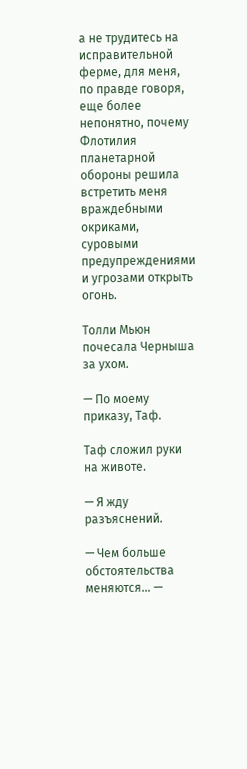а не трудитесь на исправительной ферме, для меня, по правде говоря, еще более непонятно, почему Флотилия планетарной обороны решила встретить меня враждебными окриками, суровыми предупреждениями и угрозами открыть огонь.

Толли Мьюн почесала Черныша за ухом.

— По моему приказу, Таф.

Таф сложил руки на животе.

— Я жду разъяснений.

— Чем больше обстоятельства меняются… —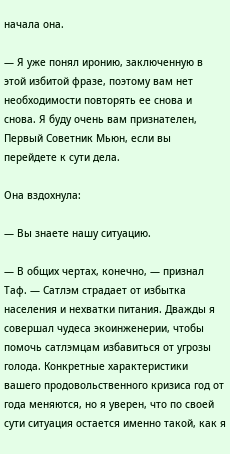начала она.

— Я уже понял иронию, заключенную в этой избитой фразе, поэтому вам нет необходимости повторять ее снова и снова. Я буду очень вам признателен, Первый Советник Мьюн, если вы перейдете к сути дела.

Она вздохнула:

— Вы знаете нашу ситуацию.

— В общих чертах, конечно, — признал Таф. — Сатлэм страдает от избытка населения и нехватки питания. Дважды я совершал чудеса экоинженерии, чтобы помочь сатлэмцам избавиться от угрозы голода. Конкретные характеристики вашего продовольственного кризиса год от года меняются, но я уверен, что по своей сути ситуация остается именно такой, как я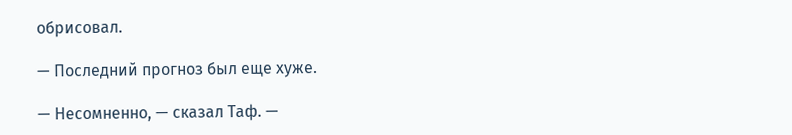обрисовал.

— Последний прогноз был еще хуже.

— Несомненно, — сказал Таф. —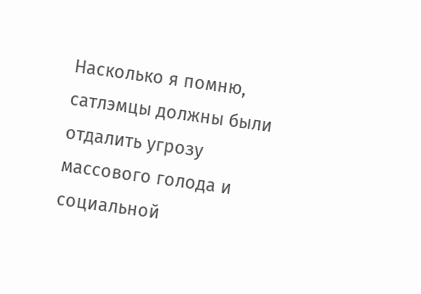Насколько я помню, сатлэмцы должны были отдалить угрозу массового голода и социальной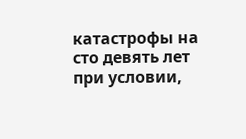катастрофы на сто девять лет при условии,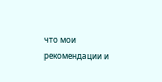что мои рекомендации и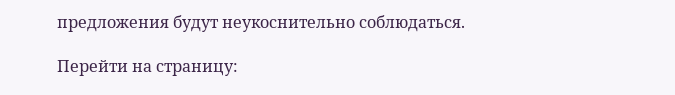предложения будут неукоснительно соблюдаться.

Перейти на страницу: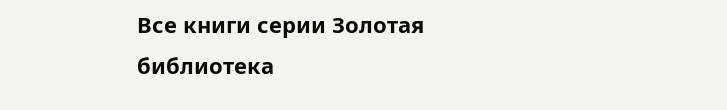Все книги серии Золотая библиотека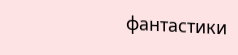фантастики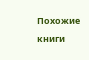Похожие книги